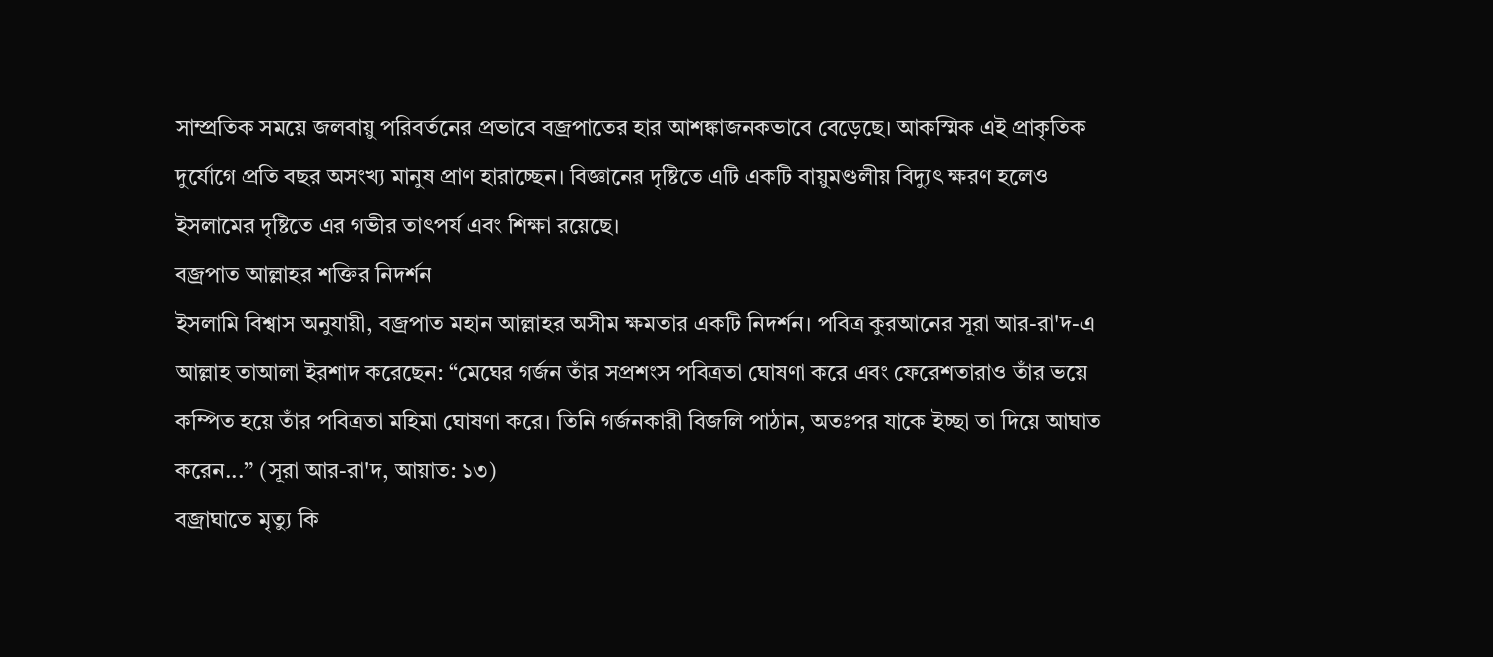সাম্প্রতিক সময়ে জলবায়ু পরিবর্তনের প্রভাবে বজ্রপাতের হার আশঙ্কাজনকভাবে বেড়েছে। আকস্মিক এই প্রাকৃতিক দুর্যোগে প্রতি বছর অসংখ্য মানুষ প্রাণ হারাচ্ছেন। বিজ্ঞানের দৃষ্টিতে এটি একটি বায়ুমণ্ডলীয় বিদ্যুৎ ক্ষরণ হলেও ইসলামের দৃষ্টিতে এর গভীর তাৎপর্য এবং শিক্ষা রয়েছে।
বজ্রপাত আল্লাহর শক্তির নিদর্শন
ইসলামি বিশ্বাস অনুযায়ী, বজ্রপাত মহান আল্লাহর অসীম ক্ষমতার একটি নিদর্শন। পবিত্র কুরআনের সূরা আর-রা'দ-এ আল্লাহ তাআলা ইরশাদ করেছেন: “মেঘের গর্জন তাঁর সপ্রশংস পবিত্রতা ঘোষণা করে এবং ফেরেশতারাও তাঁর ভয়ে কম্পিত হয়ে তাঁর পবিত্রতা মহিমা ঘোষণা করে। তিনি গর্জনকারী বিজলি পাঠান, অতঃপর যাকে ইচ্ছা তা দিয়ে আঘাত করেন...” (সূরা আর-রা'দ, আয়াত: ১৩)
বজ্রাঘাতে মৃত্যু কি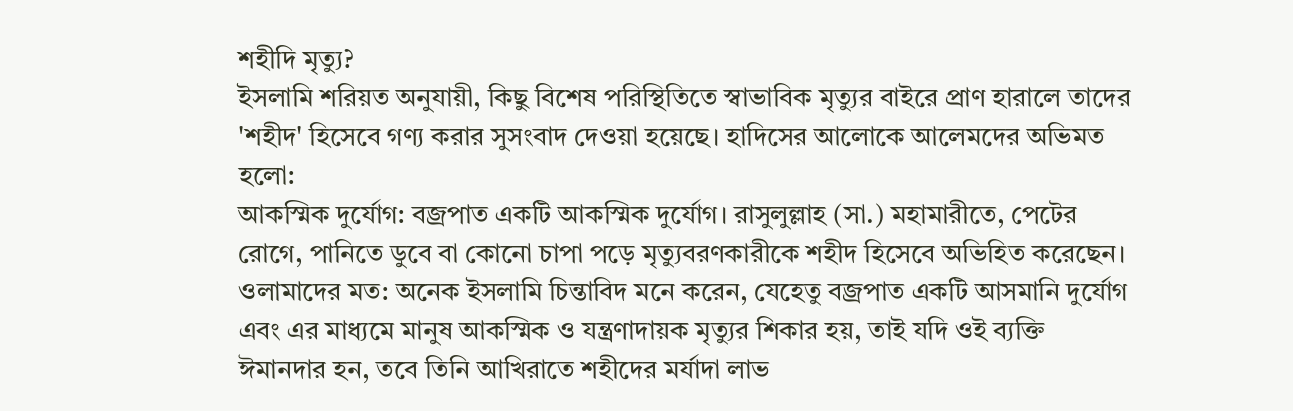শহীদি মৃত্যু?
ইসলামি শরিয়ত অনুযায়ী, কিছু বিশেষ পরিস্থিতিতে স্বাভাবিক মৃত্যুর বাইরে প্রাণ হারালে তাদের 'শহীদ' হিসেবে গণ্য করার সুসংবাদ দেওয়া হয়েছে। হাদিসের আলোকে আলেমদের অভিমত হলো:
আকস্মিক দুর্যোগ: বজ্রপাত একটি আকস্মিক দুর্যোগ। রাসুলুল্লাহ (সা.) মহামারীতে, পেটের রোগে, পানিতে ডুবে বা কোনো চাপা পড়ে মৃত্যুবরণকারীকে শহীদ হিসেবে অভিহিত করেছেন।
ওলামাদের মত: অনেক ইসলামি চিন্তাবিদ মনে করেন, যেহেতু বজ্রপাত একটি আসমানি দুর্যোগ এবং এর মাধ্যমে মানুষ আকস্মিক ও যন্ত্রণাদায়ক মৃত্যুর শিকার হয়, তাই যদি ওই ব্যক্তি ঈমানদার হন, তবে তিনি আখিরাতে শহীদের মর্যাদা লাভ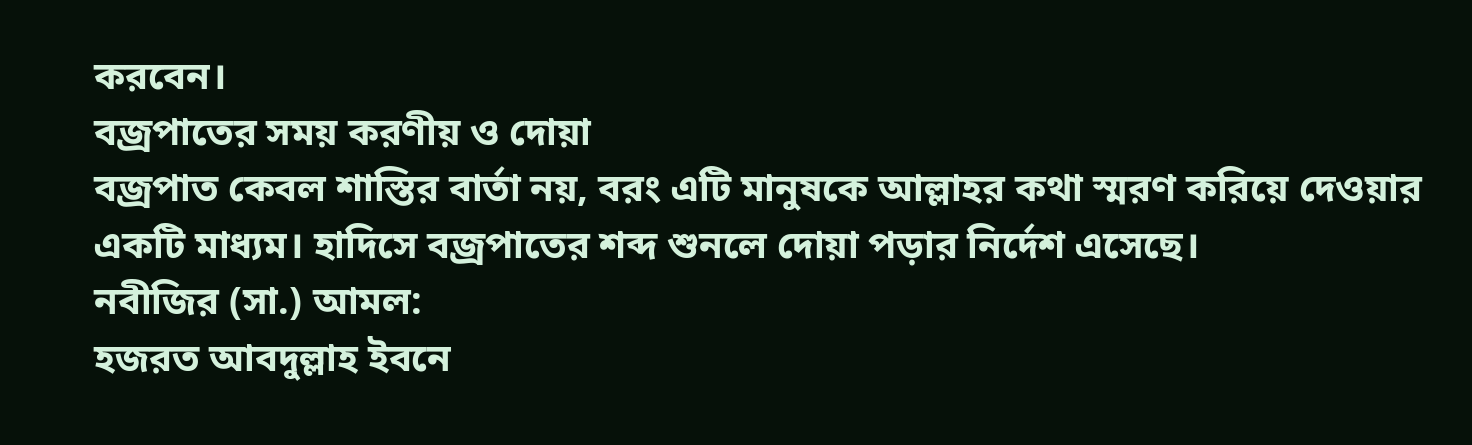করবেন।
বজ্রপাতের সময় করণীয় ও দোয়া
বজ্রপাত কেবল শাস্তির বার্তা নয়, বরং এটি মানুষকে আল্লাহর কথা স্মরণ করিয়ে দেওয়ার একটি মাধ্যম। হাদিসে বজ্রপাতের শব্দ শুনলে দোয়া পড়ার নির্দেশ এসেছে।
নবীজির (সা.) আমল:
হজরত আবদুল্লাহ ইবনে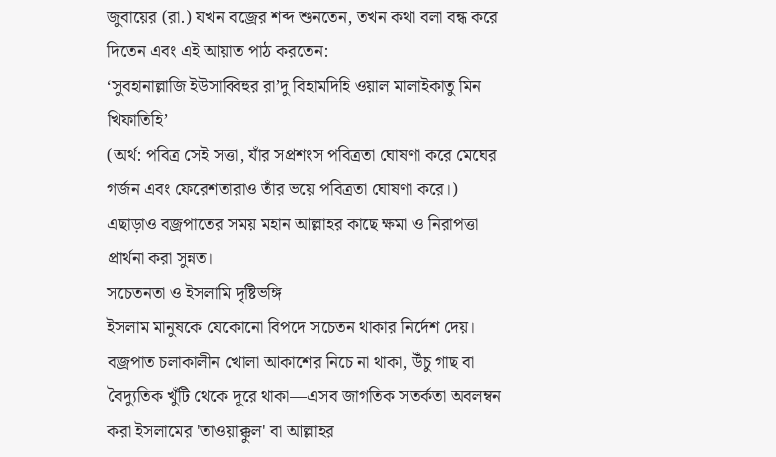জুবায়ের (রা.) যখন বজ্রের শব্দ শুনতেন, তখন কথা বলা বন্ধ করে দিতেন এবং এই আয়াত পাঠ করতেন:
‘সুবহানাল্লাজি ইউসাব্বিহুর রা’দু বিহামদিহি ওয়াল মালাইকাতু মিন খিফাতিহি’
(অর্থ: পবিত্র সেই সত্তা, যাঁর সপ্রশংস পবিত্রতা ঘোষণা করে মেঘের গর্জন এবং ফেরেশতারাও তাঁর ভয়ে পবিত্রতা ঘোষণা করে।)
এছাড়াও বজ্রপাতের সময় মহান আল্লাহর কাছে ক্ষমা ও নিরাপত্তা প্রার্থনা করা সুন্নত।
সচেতনতা ও ইসলামি দৃষ্টিভঙ্গি
ইসলাম মানুষকে যেকোনো বিপদে সচেতন থাকার নির্দেশ দেয়। বজ্রপাত চলাকালীন খোলা আকাশের নিচে না থাকা, উঁচু গাছ বা বৈদ্যুতিক খুঁটি থেকে দূরে থাকা—এসব জাগতিক সতর্কতা অবলম্বন করা ইসলামের 'তাওয়াক্কুল' বা আল্লাহর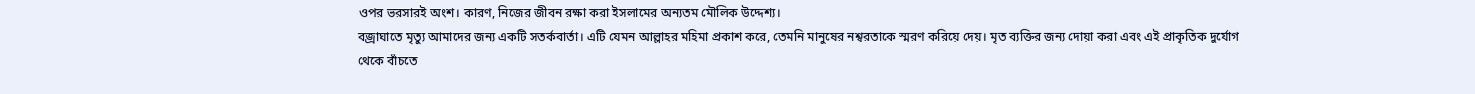ওপর ভরসারই অংশ। কারণ, নিজের জীবন রক্ষা করা ইসলামের অন্যতম মৌলিক উদ্দেশ্য।
বজ্রাঘাতে মৃত্যু আমাদের জন্য একটি সতর্কবার্তা। এটি যেমন আল্লাহর মহিমা প্রকাশ করে, তেমনি মানুষের নশ্বরতাকে স্মরণ করিয়ে দেয়। মৃত ব্যক্তির জন্য দোয়া করা এবং এই প্রাকৃতিক দুর্যোগ থেকে বাঁচতে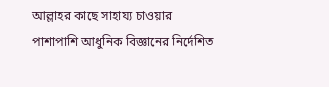আল্লাহর কাছে সাহায্য চাওয়ার পাশাপাশি আধুনিক বিজ্ঞানের নির্দেশিত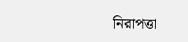নিরাপত্তা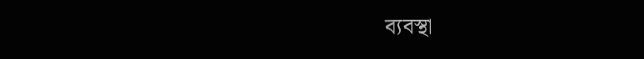ব্যবস্থা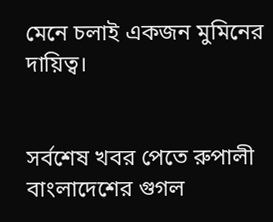মেনে চলাই একজন মুমিনের দায়িত্ব।


সর্বশেষ খবর পেতে রুপালী বাংলাদেশের গুগল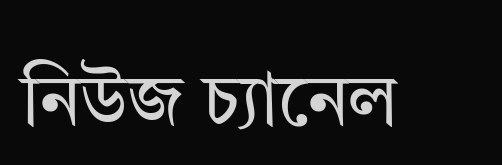নিউজ চ্যানেল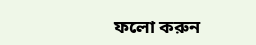ফলো করুন